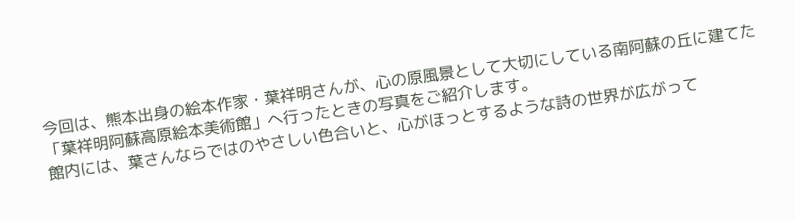今回は、熊本出身の絵本作家・葉祥明さんが、心の原風景として大切にしている南阿蘇の丘に建てた「葉祥明阿蘇高原絵本美術館」へ行ったときの写真をご紹介します。
館内には、葉さんならではのやさしい色合いと、心がほっとするような詩の世界が広がって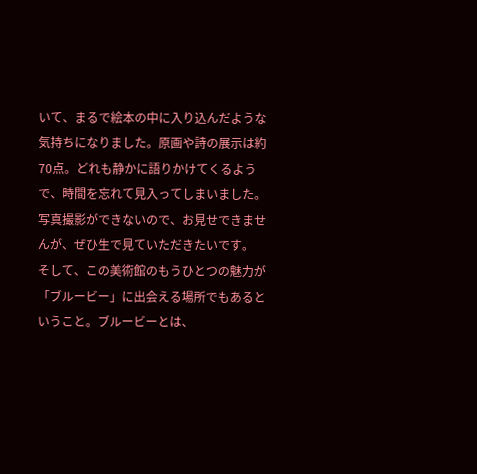いて、まるで絵本の中に入り込んだような気持ちになりました。原画や詩の展示は約70点。どれも静かに語りかけてくるようで、時間を忘れて見入ってしまいました。写真撮影ができないので、お見せできませんが、ぜひ生で見ていただきたいです。
そして、この美術館のもうひとつの魅力が「ブルービー」に出会える場所でもあるということ。ブルービーとは、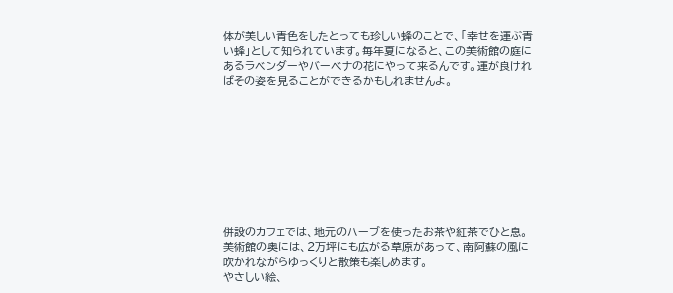体が美しい青色をしたとっても珍しい蜂のことで、「幸せを運ぶ青い蜂」として知られています。毎年夏になると、この美術館の庭にあるラベンダーやバーベナの花にやって来るんです。運が良ければその姿を見ることができるかもしれませんよ。









併設のカフェでは、地元のハーブを使ったお茶や紅茶でひと息。美術館の奥には、2万坪にも広がる草原があって、南阿蘇の風に吹かれながらゆっくりと散策も楽しめます。
やさしい絵、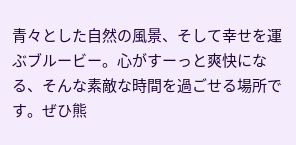青々とした自然の風景、そして幸せを運ぶブルービー。心がすーっと爽快になる、そんな素敵な時間を過ごせる場所です。ぜひ熊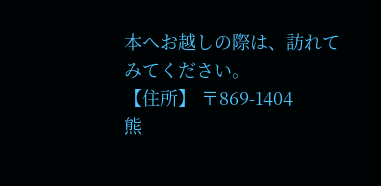本へお越しの際は、訪れてみてください。
【住所】 〒869-1404
熊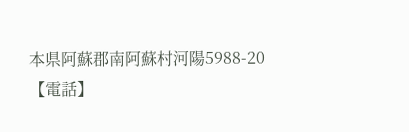本県阿蘇郡南阿蘇村河陽5988-20
【電話】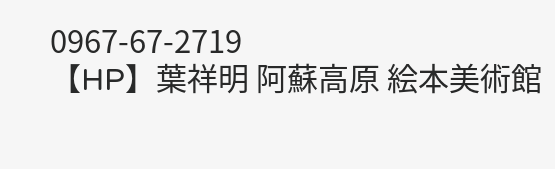0967-67-2719
【HP】葉祥明 阿蘇高原 絵本美術館